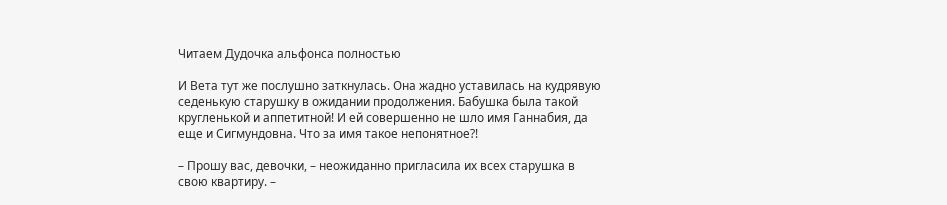Читаем Дудочка альфонса полностью

И Вета тут же послушно заткнулась. Она жадно уставилась на кудрявую седенькую старушку в ожидании продолжения. Бабушка была такой кругленькой и аппетитной! И ей совершенно не шло имя Ганнабия, да еще и Сигмундовна. Что за имя такое непонятное?!

– Прошу вас, девочки, – неожиданно пригласила их всех старушка в свою квартиру. –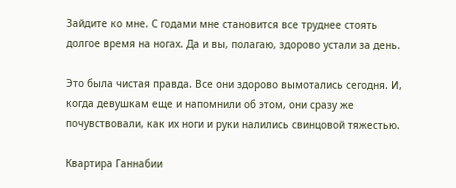Зайдите ко мне. С годами мне становится все труднее стоять долгое время на ногах. Да и вы, полагаю, здорово устали за день.

Это была чистая правда. Все они здорово вымотались сегодня. И, когда девушкам еще и напомнили об этом, они сразу же почувствовали, как их ноги и руки налились свинцовой тяжестью.

Квартира Ганнабии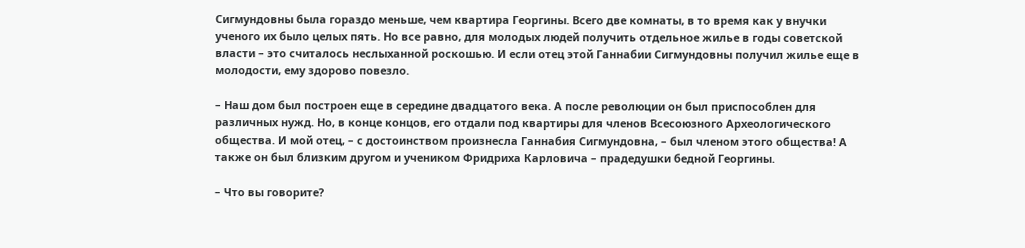Сигмундовны была гораздо меньше, чем квартира Георгины. Всего две комнаты, в то время как у внучки ученого их было целых пять. Но все равно, для молодых людей получить отдельное жилье в годы советской власти – это считалось неслыханной роскошью. И если отец этой Ганнабии Сигмундовны получил жилье еще в молодости, ему здорово повезло.

– Наш дом был построен еще в середине двадцатого века. А после революции он был приспособлен для различных нужд. Но, в конце концов, его отдали под квартиры для членов Всесоюзного Археологического общества. И мой отец, – с достоинством произнесла Ганнабия Сигмундовна, – был членом этого общества! А также он был близким другом и учеником Фридриха Карловича – прадедушки бедной Георгины.

– Что вы говорите?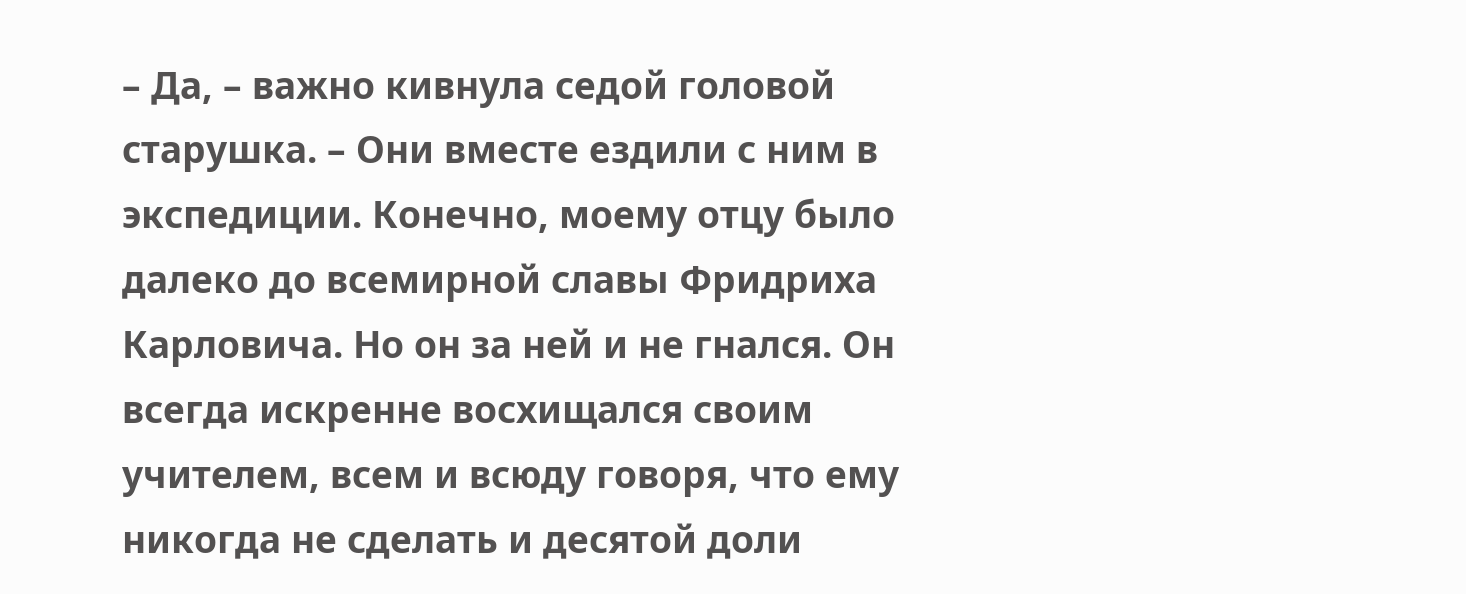– Да, – важно кивнула седой головой старушка. – Они вместе ездили с ним в экспедиции. Конечно, моему отцу было далеко до всемирной славы Фридриха Карловича. Но он за ней и не гнался. Он всегда искренне восхищался своим учителем, всем и всюду говоря, что ему никогда не сделать и десятой доли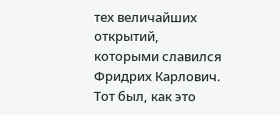тех величайших открытий, которыми славился Фридрих Карлович. Тот был, как это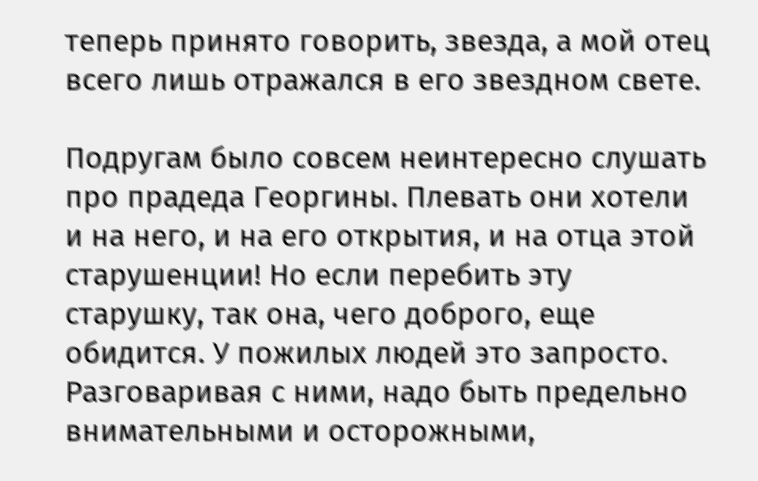теперь принято говорить, звезда, а мой отец всего лишь отражался в его звездном свете.

Подругам было совсем неинтересно слушать про прадеда Георгины. Плевать они хотели и на него, и на его открытия, и на отца этой старушенции! Но если перебить эту старушку, так она, чего доброго, еще обидится. У пожилых людей это запросто. Разговаривая с ними, надо быть предельно внимательными и осторожными,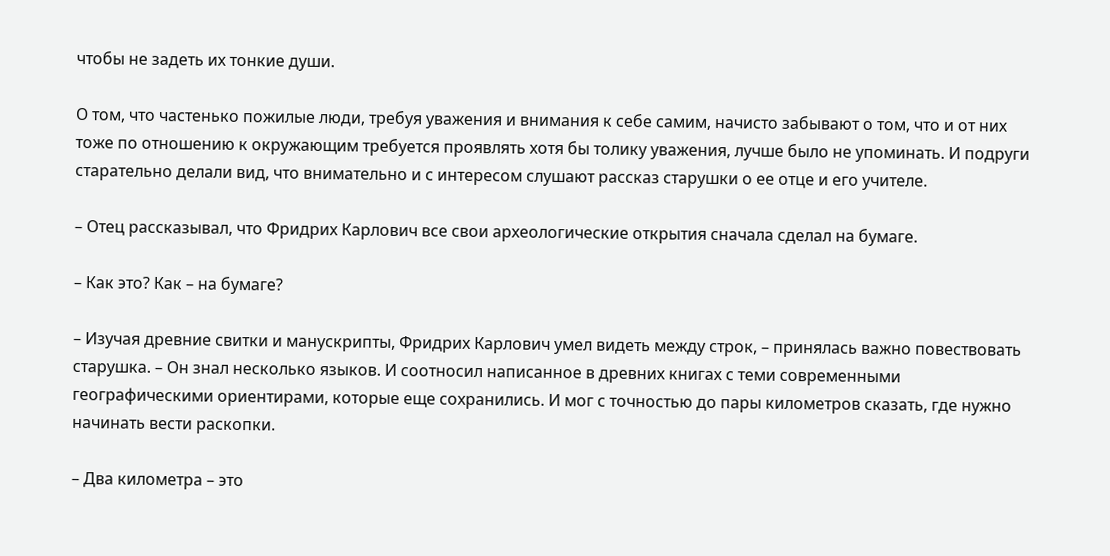чтобы не задеть их тонкие души.

О том, что частенько пожилые люди, требуя уважения и внимания к себе самим, начисто забывают о том, что и от них тоже по отношению к окружающим требуется проявлять хотя бы толику уважения, лучше было не упоминать. И подруги старательно делали вид, что внимательно и с интересом слушают рассказ старушки о ее отце и его учителе.

– Отец рассказывал, что Фридрих Карлович все свои археологические открытия сначала сделал на бумаге.

– Как это? Как – на бумаге?

– Изучая древние свитки и манускрипты, Фридрих Карлович умел видеть между строк, – принялась важно повествовать старушка. – Он знал несколько языков. И соотносил написанное в древних книгах с теми современными географическими ориентирами, которые еще сохранились. И мог с точностью до пары километров сказать, где нужно начинать вести раскопки.

– Два километра – это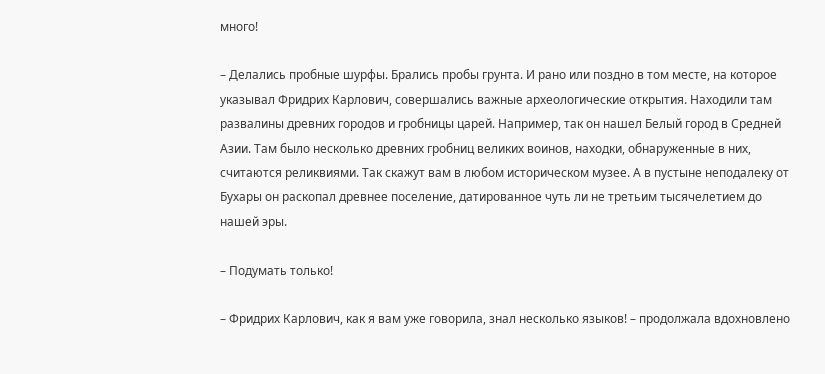много!

– Делались пробные шурфы. Брались пробы грунта. И рано или поздно в том месте, на которое указывал Фридрих Карлович, совершались важные археологические открытия. Находили там развалины древних городов и гробницы царей. Например, так он нашел Белый город в Средней Азии. Там было несколько древних гробниц великих воинов, находки, обнаруженные в них, считаются реликвиями. Так скажут вам в любом историческом музее. А в пустыне неподалеку от Бухары он раскопал древнее поселение, датированное чуть ли не третьим тысячелетием до нашей эры.

– Подумать только!

– Фридрих Карлович, как я вам уже говорила, знал несколько языков! – продолжала вдохновлено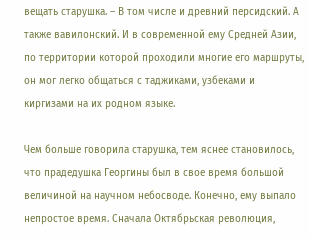вещать старушка. – В том числе и древний персидский. А также вавилонский. И в современной ему Средней Азии, по территории которой проходили многие его маршруты, он мог легко общаться с таджиками, узбеками и киргизами на их родном языке.

Чем больше говорила старушка, тем яснее становилось, что прадедушка Георгины был в свое время большой величиной на научном небосводе. Конечно, ему выпало непростое время. Сначала Октябрьская революция,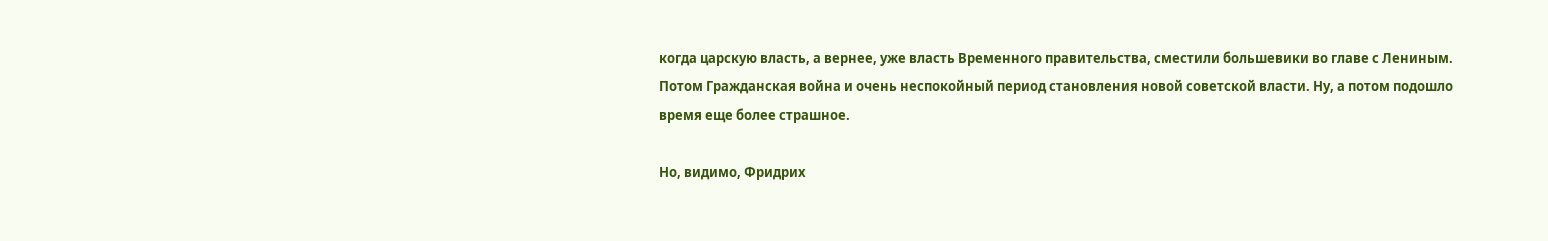когда царскую власть, а вернее, уже власть Временного правительства, сместили большевики во главе с Лениным. Потом Гражданская война и очень неспокойный период становления новой советской власти. Ну, а потом подошло время еще более страшное.

Но, видимо, Фридрих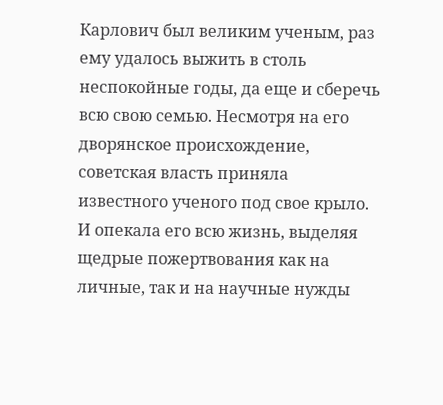Карлович был великим ученым, раз ему удалось выжить в столь неспокойные годы, да еще и сберечь всю свою семью. Несмотря на его дворянское происхождение, советская власть приняла известного ученого под свое крыло. И опекала его всю жизнь, выделяя щедрые пожертвования как на личные, так и на научные нужды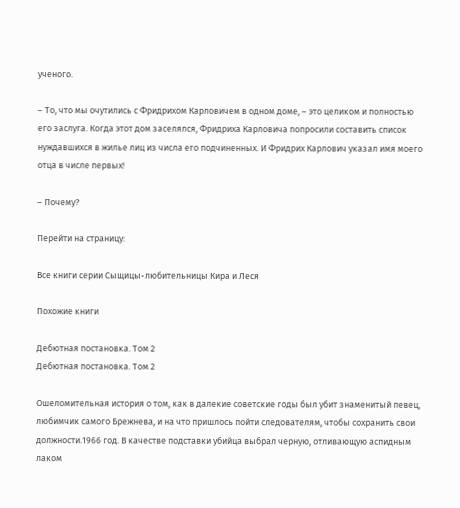ученого.

– То, что мы очутились с Фридрихом Карловичем в одном доме, – это целиком и полностью его заслуга. Когда этот дом заселялся, Фридриха Карловича попросили составить список нуждавшихся в жилье лиц из числа его подчиненных. И Фридрих Карлович указал имя моего отца в числе первых!

– Почему?

Перейти на страницу:

Все книги серии Сыщицы-любительницы Кира и Леся

Похожие книги

Дебютная постановка. Том 2
Дебютная постановка. Том 2

Ошеломительная история о том, как в далекие советские годы был убит знаменитый певец, любимчик самого Брежнева, и на что пришлось пойти следователям, чтобы сохранить свои должности.1966 год. В качестве подставки убийца выбрал черную, отливающую аспидным лаком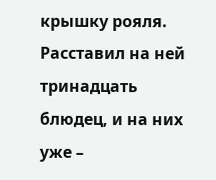крышку рояля. Расставил на ней тринадцать блюдец, и на них уже –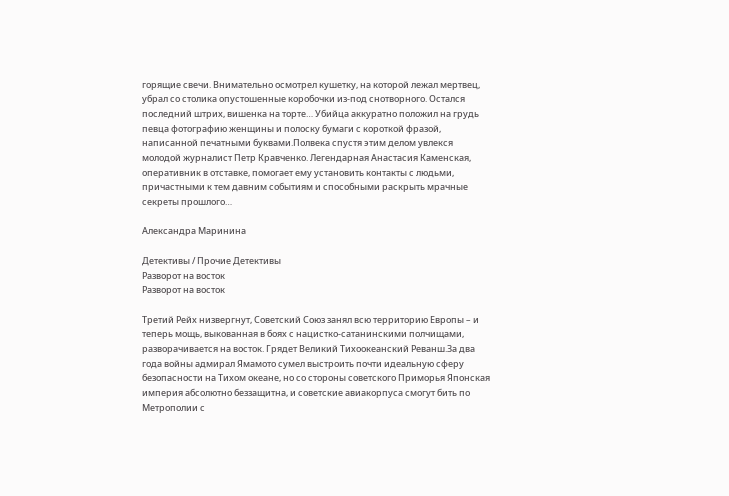горящие свечи. Внимательно осмотрел кушетку, на которой лежал мертвец, убрал со столика опустошенные коробочки из-под снотворного. Остался последний штрих, вишенка на торте… Убийца аккуратно положил на грудь певца фотографию женщины и полоску бумаги с короткой фразой, написанной печатными буквами.Полвека спустя этим делом увлекся молодой журналист Петр Кравченко. Легендарная Анастасия Каменская, оперативник в отставке, помогает ему установить контакты с людьми, причастными к тем давним событиям и способными раскрыть мрачные секреты прошлого…

Александра Маринина

Детективы / Прочие Детективы
Разворот на восток
Разворот на восток

Третий Рейх низвергнут, Советский Союз занял всю территорию Европы – и теперь мощь, выкованная в боях с нацистко-сатанинскими полчищами, разворачивается на восток. Грядет Великий Тихоокеанский Реванш.За два года войны адмирал Ямамото сумел выстроить почти идеальную сферу безопасности на Тихом океане, но со стороны советского Приморья Японская империя абсолютно беззащитна, и советские авиакорпуса смогут бить по Метрополии с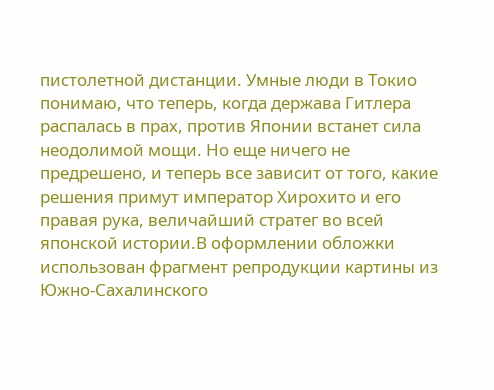пистолетной дистанции. Умные люди в Токио понимаю, что теперь, когда держава Гитлера распалась в прах, против Японии встанет сила неодолимой мощи. Но еще ничего не предрешено, и теперь все зависит от того, какие решения примут император Хирохито и его правая рука, величайший стратег во всей японской истории.В оформлении обложки использован фрагмент репродукции картины из Южно-Сахалинского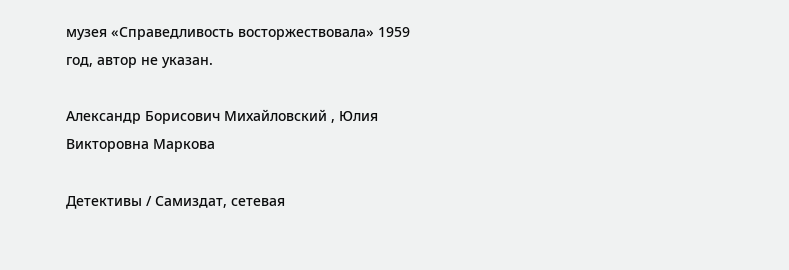музея «Справедливость восторжествовала» 1959 год, автор не указан.

Александр Борисович Михайловский , Юлия Викторовна Маркова

Детективы / Самиздат, сетевая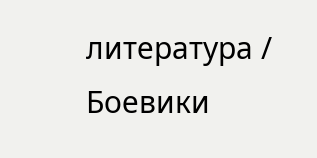литература / Боевики